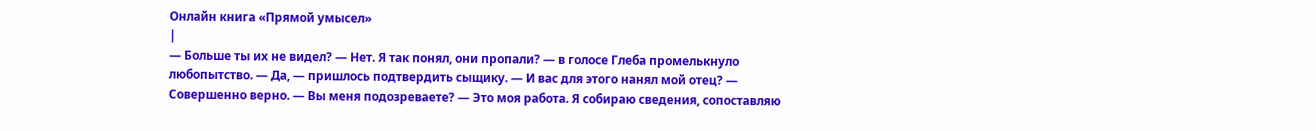Онлайн книга «Прямой умысел»
|
— Больше ты их не видел? — Нет. Я так понял, они пропали? — в голосе Глеба промелькнуло любопытство. — Да, — пришлось подтвердить сыщику. — И вас для этого нанял мой отец? — Совершенно верно. — Вы меня подозреваете? — Это моя работа. Я собираю сведения, сопоставляю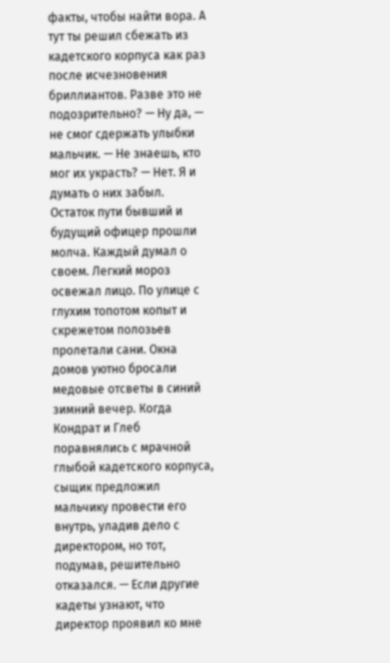факты, чтобы найти вора. А тут ты решил сбежать из кадетского корпуса как раз после исчезновения бриллиантов. Разве это не подозрительно? — Ну да, — не смог сдержать улыбки мальчик. — Не знаешь, кто мог их украсть? — Нет. Я и думать о них забыл. Остаток пути бывший и будущий офицер прошли молча. Каждый думал о своем. Легкий мороз освежал лицо. По улице с глухим топотом копыт и скрежетом полозьев пролетали сани. Окна домов уютно бросали медовые отсветы в синий зимний вечер. Когда Кондрат и Глеб поравнялись с мрачной глыбой кадетского корпуса, сыщик предложил мальчику провести его внутрь, уладив дело с директором, но тот, подумав, решительно отказался. — Если другие кадеты узнают, что директор проявил ко мне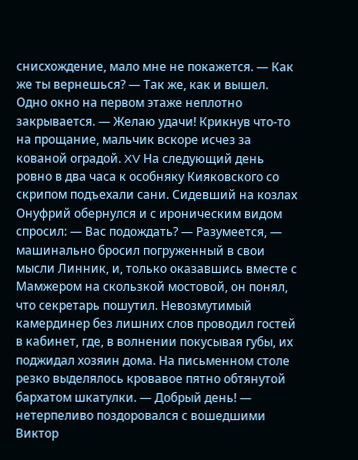снисхождение, мало мне не покажется. — Как же ты вернешься? — Так же, как и вышел. Одно окно на первом этаже неплотно закрывается. — Желаю удачи! Крикнув что-то на прощание, мальчик вскоре исчез за кованой оградой. XV На следующий день ровно в два часа к особняку Кияковского со скрипом подъехали сани. Сидевший на козлах Онуфрий обернулся и с ироническим видом спросил: — Вас подождать? — Разумеется, — машинально бросил погруженный в свои мысли Линник, и, только оказавшись вместе с Мамжером на скользкой мостовой, он понял, что секретарь пошутил. Невозмутимый камердинер без лишних слов проводил гостей в кабинет, где, в волнении покусывая губы, их поджидал хозяин дома. На письменном столе резко выделялось кровавое пятно обтянутой бархатом шкатулки. — Добрый день! — нетерпеливо поздоровался с вошедшими Виктор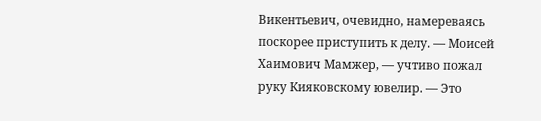Викентьевич, очевидно, намереваясь поскорее приступить к делу. — Моисей Хаимович Мамжер, — учтиво пожал руку Кияковскому ювелир. — Это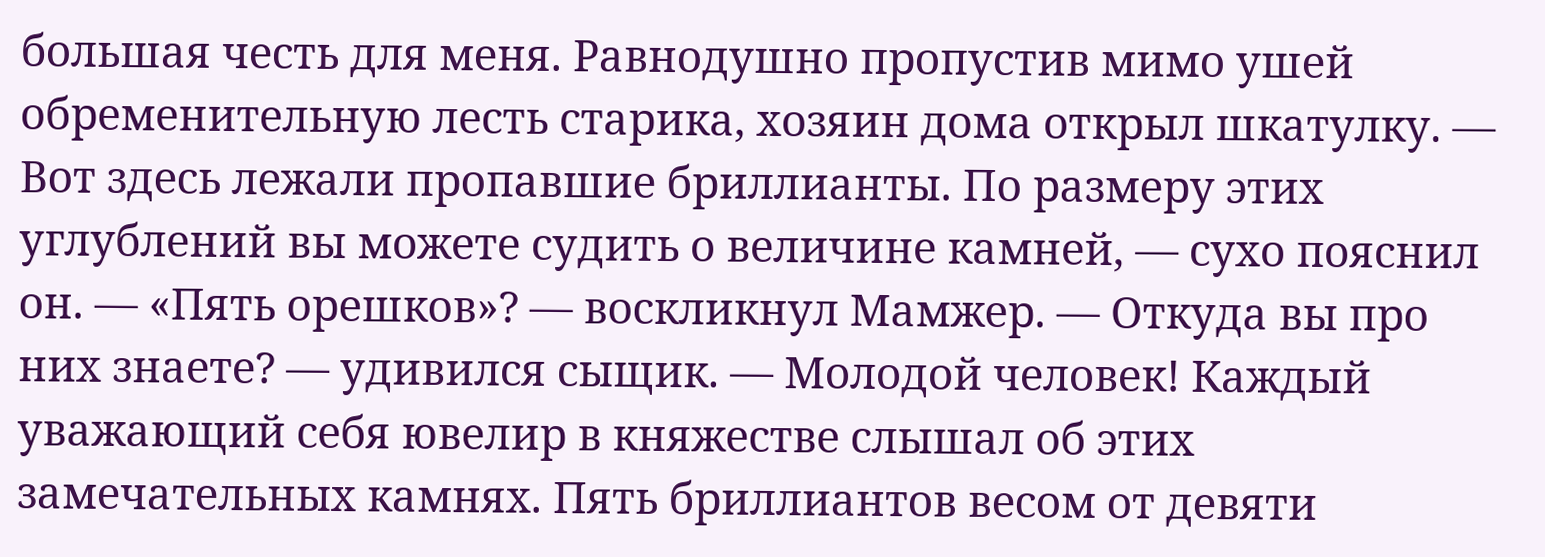большая честь для меня. Равнодушно пропустив мимо ушей обременительную лесть старика, хозяин дома открыл шкатулку. — Вот здесь лежали пропавшие бриллианты. По размеру этих углублений вы можете судить о величине камней, — сухо пояснил он. — «Пять орешков»? — воскликнул Мамжер. — Откуда вы про них знаете? — удивился сыщик. — Молодой человек! Каждый уважающий себя ювелир в княжестве слышал об этих замечательных камнях. Пять бриллиантов весом от девяти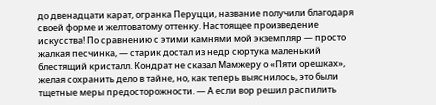до двенадцати карат, огранка Перуцци, название получили благодаря своей форме и желтоватому оттенку. Настоящее произведение искусства! По сравнению с этими камнями мой экземпляр — просто жалкая песчинка, — старик достал из недр сюртука маленький блестящий кристалл. Кондрат не сказал Мамжеру о «Пяти орешках», желая сохранить дело в тайне, но, как теперь выяснилось, это были тщетные меры предосторожности. — А если вор решил распилить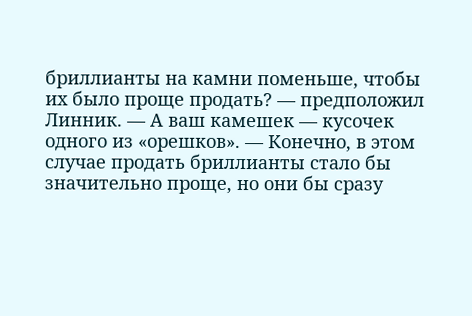бриллианты на камни поменьше, чтобы их было проще продать? — предположил Линник. — А ваш камешек — кусочек одного из «орешков». — Конечно, в этом случае продать бриллианты стало бы значительно проще, но они бы сразу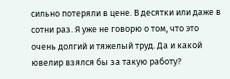сильно потеряли в цене. В десятки или даже в сотни раз. Я уже не говорю о том, что это очень долгий и тяжелый труд. Да и какой ювелир взялся бы за такую работу?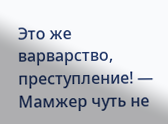Это же варварство, преступление! — Мамжер чуть не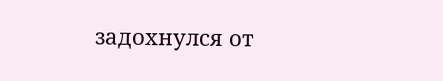задохнулся от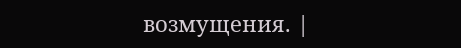возмущения. |